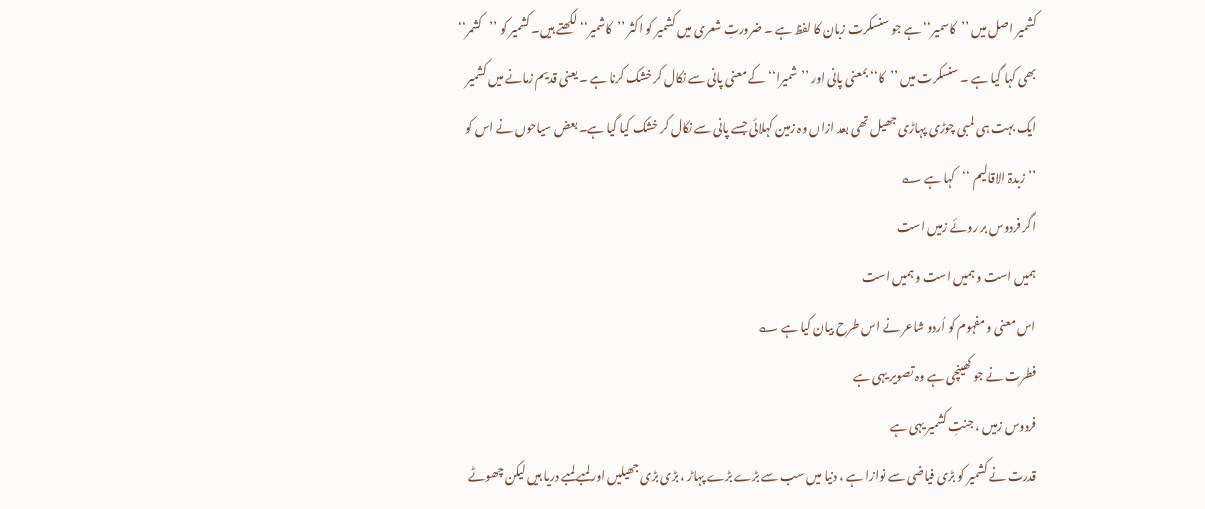کشمیر اصل میں ’’کاسمیر‘‘ ہے جو سنسکرت زبان کا لفظ ہے ۔ ضرورتِ شعری میں کشمیر کو اکثر ’’کاشمیر‘‘ لکھتے ہیں۔ کشمیر کو ’’کشمر‘‘ بھی کہا گیا ہے ۔ سنسکرت میں ’’کا‘‘ بمعنی پانی اور ’’شمیرا‘‘ کے معنی پانی سے نکال کر خشک کرنا ہے ۔ یعنی قدیم زمانے میں کشمیر ایک بہت ہی لمبی چوڑی پہاڑی جھیل تھی بعد ازاں وہ زمین کہلائی جسے پانی سے نکال کر خشک کیا گیا ہے۔ بعض سیاحوں نے اس کو ’’زبدۃ الاقالیم ‘‘کہا ہے ؎
اگر فردوس بر روئے زمیں است
ہمیں است و ہمیں است و ہمیں است
اس معنی و مفہوم کو اُردو شاعر نے اس طرح بیان کیا ہے ؎
فطرت نے جو کھینچی ہے وہ تصویر یہی ہے
فردوس زمیں ، جنتِ کشمیر یہی ہے
قدرت نے کشمیر کو بڑی فیاضی سے نوازا ہے ، دنیا میں سب سے بڑے بڑے پہاڑ ، بڑی بڑی جھیلیں اور لمبے لمبے دریا ہیں لیکن چھوٹے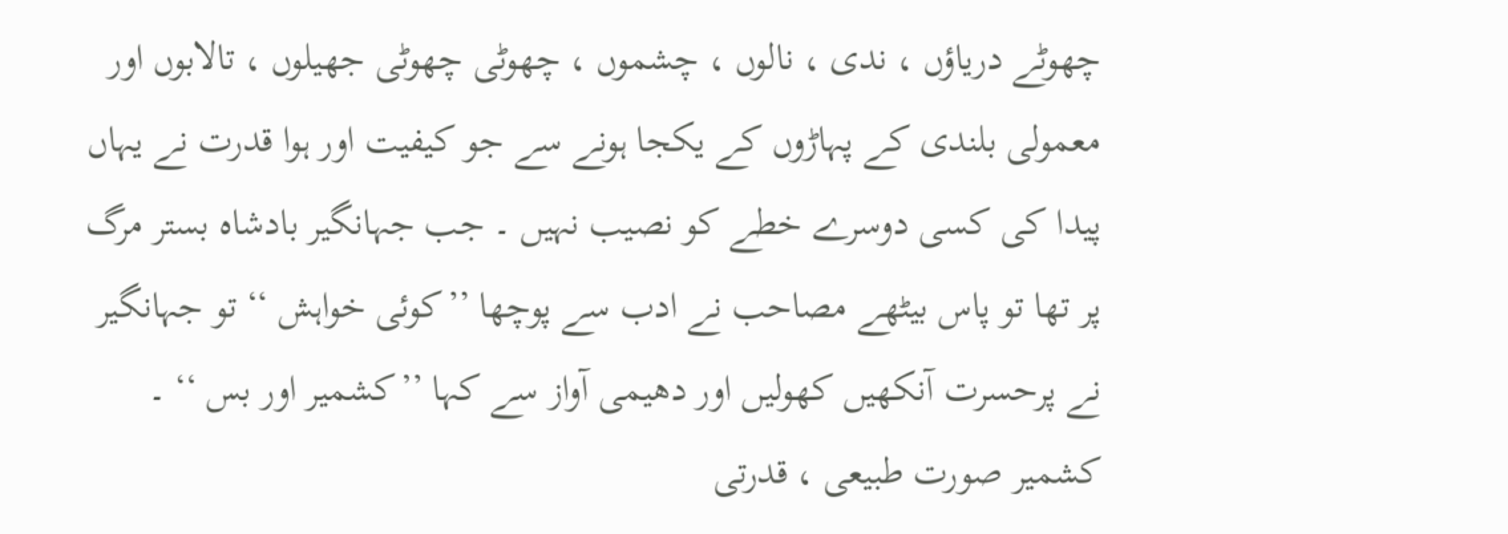چھوٹے دریاؤں ، ندی ، نالوں ، چشموں ، چھوٹی چھوٹی جھیلوں ، تالابوں اور معمولی بلندی کے پہاڑوں کے یکجا ہونے سے جو کیفیت اور ہوا قدرت نے یہاں پیدا کی کسی دوسرے خطے کو نصیب نہیں ۔ جب جہانگیر بادشاہ بستر مرگ پر تھا تو پاس بیٹھے مصاحب نے ادب سے پوچھا ’’کوئی خواہش ‘‘ تو جہانگیر نے پرحسرت آنکھیں کھولیں اور دھیمی آواز سے کہا ’’کشمیر اور بس ‘‘ ۔
کشمیر صورت طبیعی ، قدرتی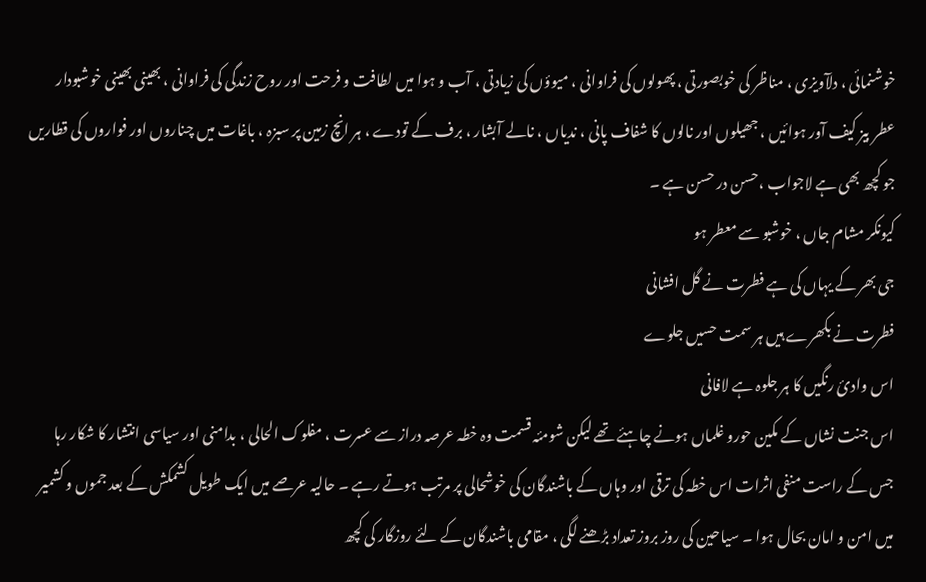خوشنمائی ، دلآویزی ، مناظر کی خوبصورتی ، پھولوں کی فراوانی ، میوؤں کی زیادتی ، آب و ہوا میں لطافت و فرحت اور روح زندگی کی فراوانی ، بھینی بھینی خوشبودار عطر بیز کیف آور ہوائیں ، جھیلوں اور نالوں کا شفاف پانی ، ندیاں ، نالے آبشار ، برف کے تودے ، ہر انچ زمین پر سبزہ ، باغات میں چناروں اور فواروں کی قطاریں جو کچھ بھی ہے لاجواب ،حسن در حسن ہے ۔
کیونکر مشام جاں ، خوشبو سے معطر ہو
جی بھر کے یہاں کی ہے فطرت نے گل افشانی
فطرت نے بکھرے ہیں ہر سمت حسیں جلوے
اس وادیٔ رنگیں کا ہر جلوہ ہے لافانی
اس جنت نشاں کے مکین حورو غلماں ہونے چاہئے تھے لیکن شومئہ قسمت وہ خطہ عرصہ دراز سے عسرت ، مفلوک الحالی ، بدامنی اور سیاسی انتشار کا شکار رہا جس کے راست منفی اثرات اس خطہ کی ترقی اور وہاں کے باشندگان کی خوشحالی پر مرتب ہوتے رہے ۔ حالیہ عرصے میں ایک طویل کشمکش کے بعد جموں و کشمیر میں امن و امان بحال ہوا ۔ سیاحین کی روز بروز تعداد بڑھنے لگی ، مقامی باشندگان کے لئے روزگار کی کچھ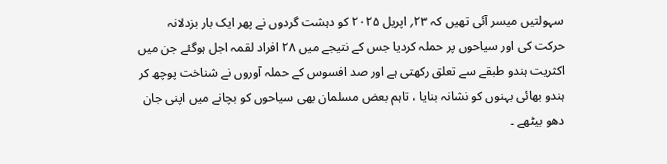سہولتیں میسر آئی تھیں کہ ۲۳؍ اپریل ۲۰۲۵ کو دہشت گردوں نے پھر ایک بار بزدلانہ حرکت کی اور سیاحوں پر حملہ کردیا جس کے نتیجے میں ۲۸ افراد لقمہ اجل ہوگئے جن میں اکثریت ہندو طبقے سے تعلق رکھتی ہے اور صد افسوس کے حملہ آوروں نے شناخت پوچھ کر ہندو بھائی بہنوں کو نشانہ بنایا ، تاہم بعض مسلمان بھی سیاحوں کو بچانے میں اپنی جان دھو بیٹھے ۔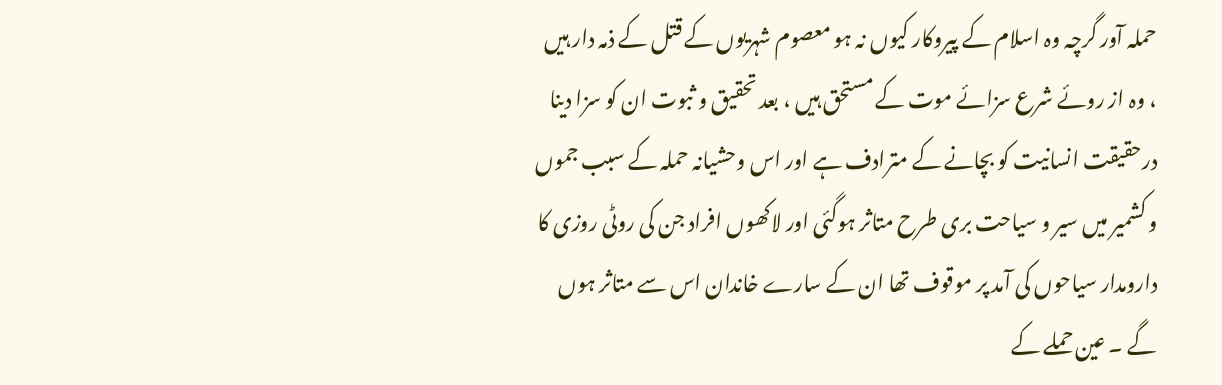حملہ آور گرچہ وہ اسلام کے پیروکار کیوں نہ ہو معصوم شہریوں کے قتل کے ذمہ دار ہیں ، وہ از روئے شرع سزائے موت کے مستحق ہیں ، بعد تحقیق و ثبوت ان کو سزا دینا درحقیقت انسانیت کو بچانے کے مترادف ہے اور اس وحشیانہ حملہ کے سبب جموں و کشمیر میں سیر و سیاحت بری طرح متاثر ہوگئی اور لاکھوں افراد جن کی روٹی روزی کا دارومدار سیاحوں کی آمد پر موقوف تھا ان کے سارے خاندان اس سے متاثر ہوں گے ۔ عین حملے کے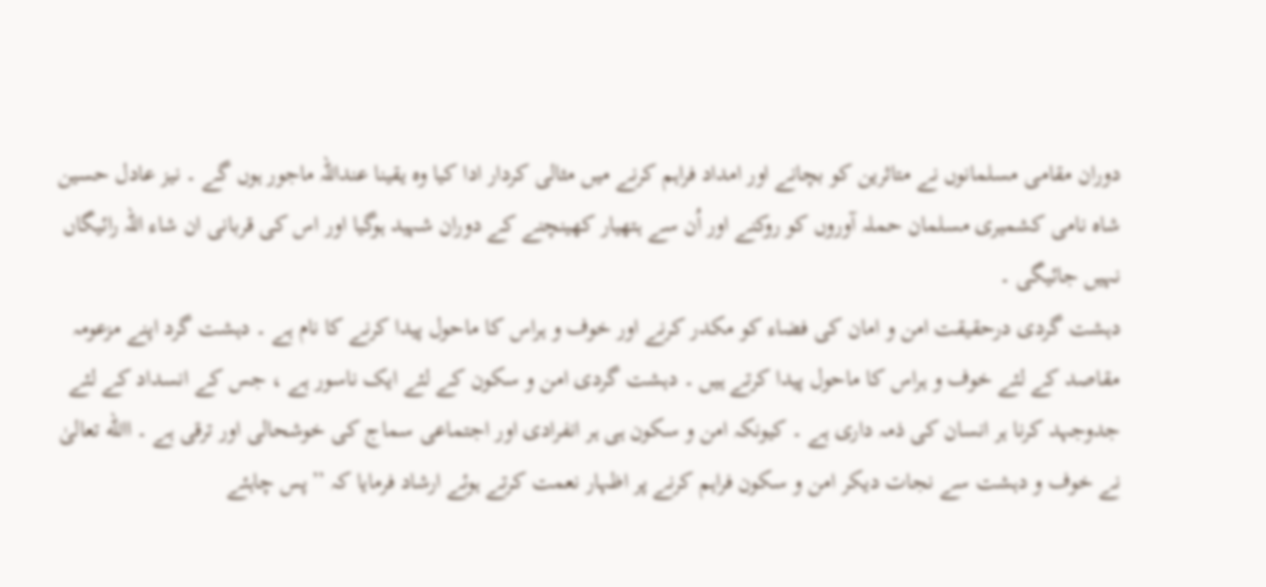دوران مقامی مسلمانوں نے متاثرین کو بچانے اور امداد فراہم کرنے میں مثالی کردار ادا کیا وہ یقینا عنداللہ ماجور ہوں گے ۔ نیز عادل حسین شاہ نامی کشمیری مسلمان حملہ آوروں کو روکنے اور اُن سے ہتھیار کھینچنے کے دوران شہید ہوگیا اور اس کی قربانی ان شاء اللہ رائیگاں نہیں جائیگی ۔
دہشت گردی درحقیقت امن و امان کی فضاء کو مکدر کرنے اور خوف و ہراس کا ماحول پیدا کرنے کا نام ہے ۔ دہشت گرد اپنے مزعومہ مقاصد کے لئے خوف و ہراس کا ماحول پیدا کرتے ہیں ۔ دہشت گردی امن و سکون کے لئے ایک ناسور ہے ، جس کے انسداد کے لئے جدوجہد کرنا ہر انسان کی ذمہ داری ہے ۔ کیونکہ امن و سکون ہی ہر انفرادی اور اجتماعی سماج کی خوشحالی اور ترقی ہے ۔ االله تعالیٰ نے خوف و دہشت سے نجات دیکر امن و سکون فراہم کرنے پر اظہار نعمت کرتے ہوئے ارشاد فرمایا کہ ’’پس چاہئے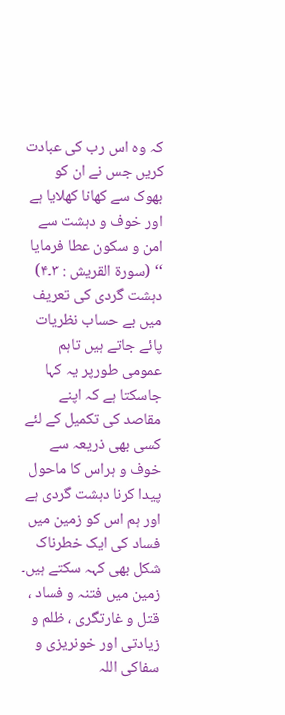کہ وہ اس رب کی عبادت کریں جس نے ان کو بھوک سے کھانا کھلایا ہے اور خوف و دہشت سے امن و سکون عطا فرمایا ‘‘ (سورۃ القریش : ۳۔۴)
دہشت گردی کی تعریف میں بے حساب نظریات پائے جاتے ہیں تاہم عمومی طورپر یہ کہا جاسکتا ہے کہ اپنے مقاصد کی تکمیل کے لئے کسی بھی ذریعہ سے خوف و ہراس کا ماحول پیدا کرنا دہشت گردی ہے اور ہم اس کو زمین میں فساد کی ایک خطرناک شکل بھی کہہ سکتے ہیں۔ زمین میں فتنہ و فساد ، قتل و غارتگری ، ظلم و زیادتی اور خونریزی و سفاکی اللہ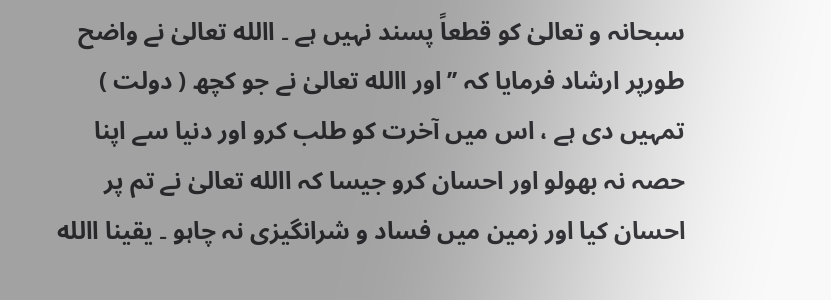سبحانہ و تعالیٰ کو قطعاً پسند نہیں ہے ۔ االله تعالیٰ نے واضح طورپر ارشاد فرمایا کہ ’’اور االله تعالیٰ نے جو کچھ ( دولت ) تمہیں دی ہے ، اس میں آخرت کو طلب کرو اور دنیا سے اپنا حصہ نہ بھولو اور احسان کرو جیسا کہ االله تعالیٰ نے تم پر احسان کیا اور زمین میں فساد و شرانگیزی نہ چاہو ۔ یقینا االله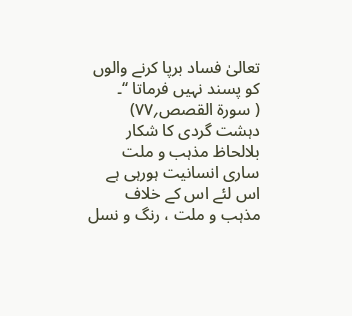تعالیٰ فساد برپا کرنے والوں کو پسند نہیں فرماتا ‘‘۔
( سورۃ القصص؍۷۷)
دہشت گردی کا شکار بلالحاظ مذہب و ملت ساری انسانیت ہورہی ہے اس لئے اس کے خلاف مذہب و ملت ، رنگ و نسل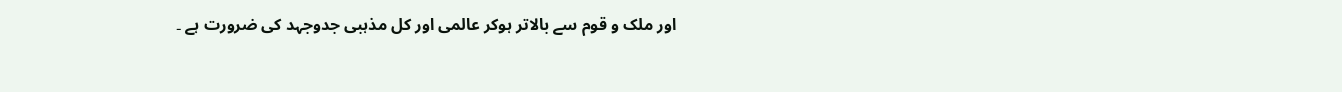اور ملک و قوم سے بالاتر ہوکر عالمی اور کل مذہبی جدوجہد کی ضرورت ہے ۔